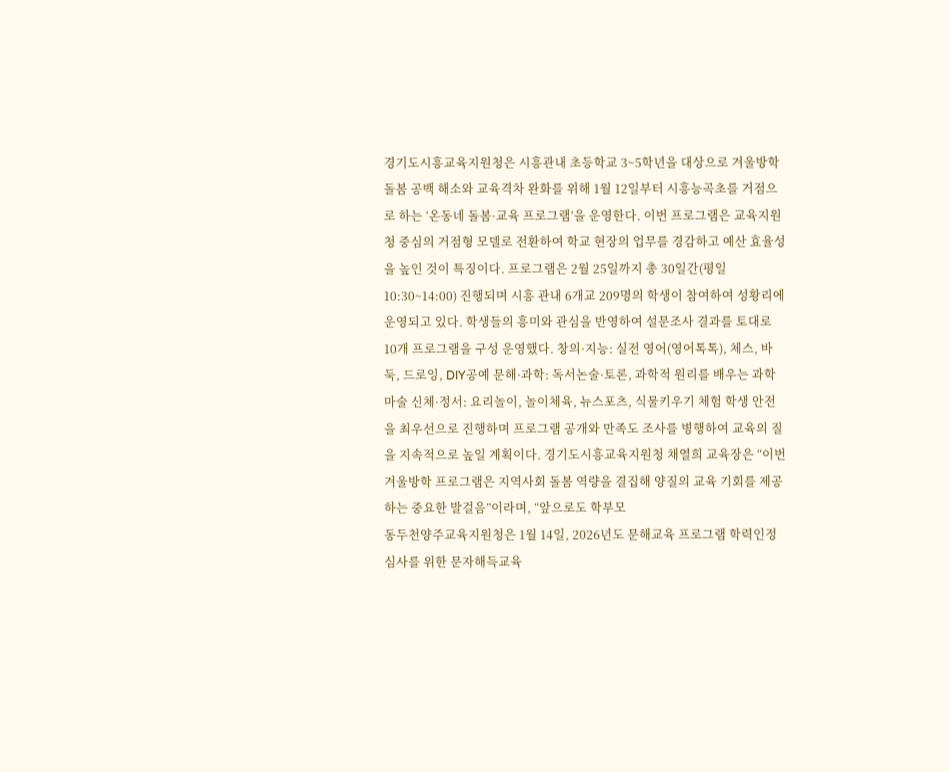경기도시흥교육지원청은 시흥관내 초등학교 3~5학년을 대상으로 겨울방학 돌봄 공백 해소와 교육격차 완화를 위해 1월 12일부터 시흥능곡초를 거점으로 하는 ‘온동네 돌봄·교육 프로그램’을 운영한다. 이번 프로그램은 교육지원청 중심의 거점형 모델로 전환하여 학교 현장의 업무를 경감하고 예산 효율성을 높인 것이 특징이다. 프로그램은 2월 25일까지 총 30일간(평일 10:30~14:00) 진행되며 시흥 관내 6개교 209명의 학생이 참여하여 성황리에 운영되고 있다. 학생들의 흥미와 관심을 반영하여 설문조사 결과를 토대로 10개 프로그램을 구성 운영했다. 창의·지능: 실전 영어(영어톡톡), 체스, 바둑, 드로잉, DIY공예 문해·과학: 독서논술·토론, 과학적 원리를 배우는 과학마술 신체·정서: 요리놀이, 놀이체육, 뉴스포츠, 식물키우기 체험 학생 안전을 최우선으로 진행하며 프로그램 공개와 만족도 조사를 병행하여 교육의 질을 지속적으로 높일 계획이다. 경기도시흥교육지원청 채열희 교육장은 “이번 겨울방학 프로그램은 지역사회 돌봄 역량을 결집해 양질의 교육 기회를 제공하는 중요한 발걸음”이라며, “앞으로도 학부모
동두천양주교육지원청은 1월 14일, 2026년도 문해교육 프로그램 학력인정 심사를 위한 문자해득교육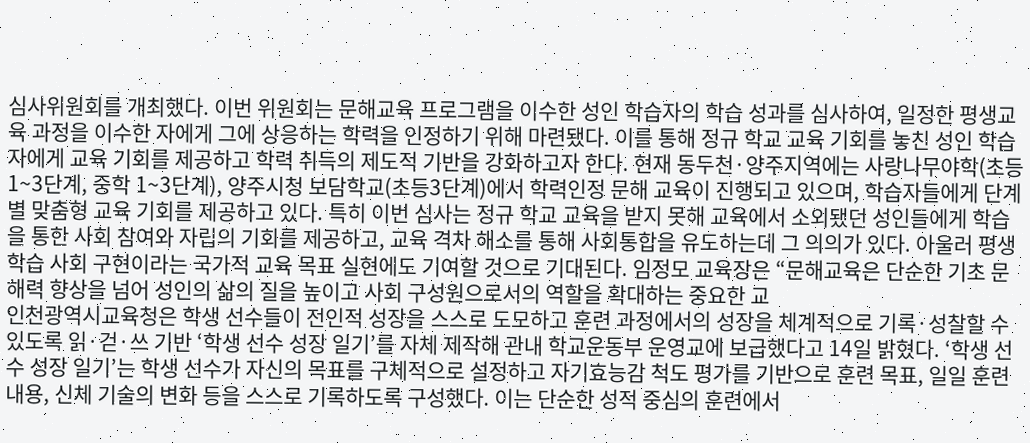심사위원회를 개최했다. 이번 위원회는 문해교육 프로그램을 이수한 성인 학습자의 학습 성과를 심사하여, 일정한 평생교육 과정을 이수한 자에게 그에 상응하는 학력을 인정하기 위해 마련됐다. 이를 통해 정규 학교 교육 기회를 놓친 성인 학습자에게 교육 기회를 제공하고 학력 취득의 제도적 기반을 강화하고자 한다. 현재 동두천·양주지역에는 사랑나무야학(초등 1~3단계, 중학 1~3단계), 양주시청 보담학교(초등3단계)에서 학력인정 문해 교육이 진행되고 있으며, 학습자들에게 단계별 맞춤형 교육 기회를 제공하고 있다. 특히 이번 심사는 정규 학교 교육을 받지 못해 교육에서 소외됐던 성인들에게 학습을 통한 사회 참여와 자립의 기회를 제공하고, 교육 격차 해소를 통해 사회통합을 유도하는데 그 의의가 있다. 아울러 평생학습 사회 구현이라는 국가적 교육 목표 실현에도 기여할 것으로 기대된다. 임정모 교육장은 “문해교육은 단순한 기초 문해력 향상을 넘어 성인의 삶의 질을 높이고 사회 구성원으로서의 역할을 확대하는 중요한 교
인천광역시교육청은 학생 선수들이 전인적 성장을 스스로 도모하고 훈련 과정에서의 성장을 체계적으로 기록·성찰할 수 있도록 읽·걷·쓰 기반 ‘학생 선수 성장 일기’를 자체 제작해 관내 학교운동부 운영교에 보급했다고 14일 밝혔다. ‘학생 선수 성장 일기’는 학생 선수가 자신의 목표를 구체적으로 설정하고 자기효능감 척도 평가를 기반으로 훈련 목표, 일일 훈련 내용, 신체 기술의 변화 등을 스스로 기록하도록 구성했다. 이는 단순한 성적 중심의 훈련에서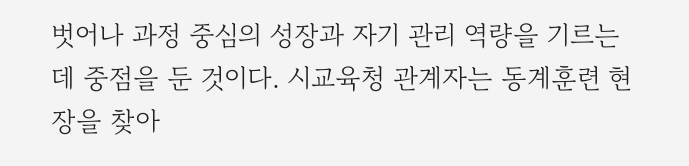벗어나 과정 중심의 성장과 자기 관리 역량을 기르는 데 중점을 둔 것이다. 시교육청 관계자는 동계훈련 현장을 찾아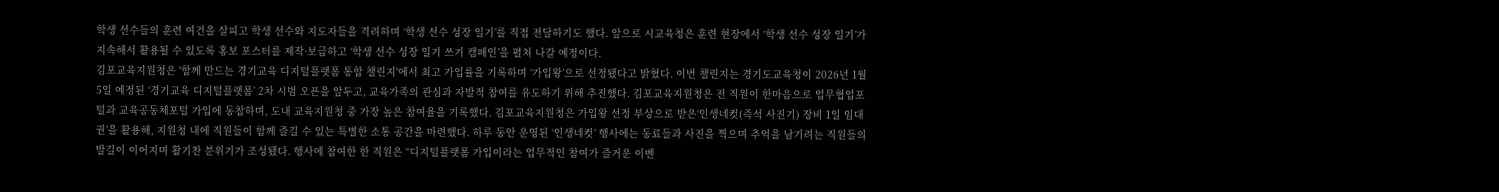학생 선수들의 훈련 여건을 살피고 학생 선수와 지도자들을 격려하며 ‘학생 선수 성장 일기’를 직접 전달하기도 했다. 앞으로 시교육청은 훈련 현장에서 ‘학생 선수 성장 일기’가 지속해서 활용될 수 있도록 홍보 포스터를 제작·보급하고 ‘학생 선수 성장 일기 쓰기 캠페인’을 펼쳐 나갈 예정이다.
김포교육지원청은 '함께 만드는 경기교육 디지털플랫폼 통합 챌린지'에서 최고 가입률을 기록하며 ‘가입왕’으로 선정됐다고 밝혔다. 이번 챌린지는 경기도교육청이 2026년 1월 5일 예정된 ‘경기교육 디지털플랫폼’ 2차 시범 오픈을 앞두고, 교육가족의 관심과 자발적 참여를 유도하기 위해 추진했다. 김포교육지원청은 전 직원이 한마음으로 업무협업포털과 교육공동체포털 가입에 동참하며, 도내 교육지원청 중 가장 높은 참여율을 기록했다. 김포교육지원청은 가입왕 선정 부상으로 받은‘인생네컷(즉석 사진기) 장비 1일 임대권’을 활용해, 지원청 내에 직원들이 함께 즐길 수 있는 특별한 소통 공간을 마련했다. 하루 동안 운영된 ‘인생네컷’ 행사에는 동료들과 사진을 찍으며 추억을 남기려는 직원들의 발길이 이어지며 활기찬 분위기가 조성됐다. 행사에 참여한 한 직원은 “디지털플랫폼 가입이라는 업무적인 참여가 즐거운 이벤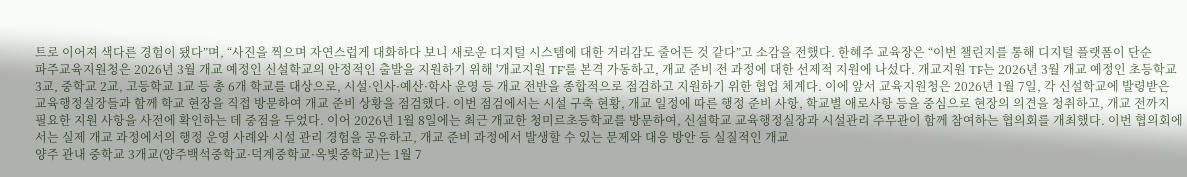트로 이어져 색다른 경험이 됐다”며, “사진을 찍으며 자연스럽게 대화하다 보니 새로운 디지털 시스템에 대한 거리감도 줄어든 것 같다”고 소감을 전했다. 한혜주 교육장은 “이번 챌린지를 통해 디지털 플랫폼이 단순
파주교육지원청은 2026년 3월 개교 예정인 신설학교의 안정적인 출발을 지원하기 위해 '개교지원 TF'를 본격 가동하고, 개교 준비 전 과정에 대한 선제적 지원에 나섰다. 개교지원 TF는 2026년 3월 개교 예정인 초등학교 3교, 중학교 2교, 고등학교 1교 등 총 6개 학교를 대상으로, 시설·인사·예산·학사 운영 등 개교 전반을 종합적으로 점검하고 지원하기 위한 협업 체계다. 이에 앞서 교육지원청은 2026년 1월 7일, 각 신설학교에 발령받은 교육행정실장들과 함께 학교 현장을 직접 방문하여 개교 준비 상황을 점검했다. 이번 점검에서는 시설 구축 현황, 개교 일정에 따른 행정 준비 사항, 학교별 애로사항 등을 중심으로 현장의 의견을 청취하고, 개교 전까지 필요한 지원 사항을 사전에 확인하는 데 중점을 두었다. 이어 2026년 1월 8일에는 최근 개교한 청미르초등학교를 방문하여, 신설학교 교육행정실장과 시설관리 주무관이 함께 참여하는 협의회를 개최했다. 이번 협의회에서는 실제 개교 과정에서의 행정 운영 사례와 시설 관리 경험을 공유하고, 개교 준비 과정에서 발생할 수 있는 문제와 대응 방안 등 실질적인 개교
양주 관내 중학교 3개교(양주백석중학교·덕계중학교·옥빛중학교)는 1월 7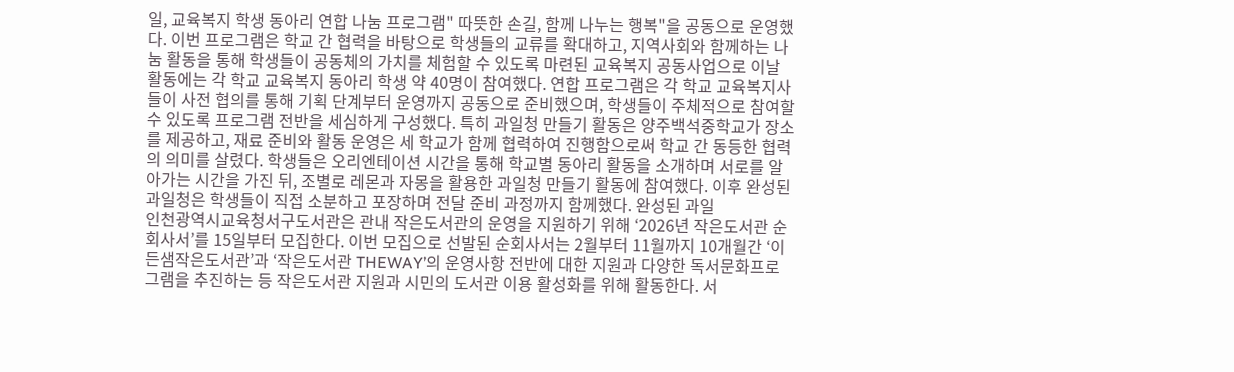일, 교육복지 학생 동아리 연합 나눔 프로그램" 따뜻한 손길, 함께 나누는 행복"을 공동으로 운영했다. 이번 프로그램은 학교 간 협력을 바탕으로 학생들의 교류를 확대하고, 지역사회와 함께하는 나눔 활동을 통해 학생들이 공동체의 가치를 체험할 수 있도록 마련된 교육복지 공동사업으로 이날 활동에는 각 학교 교육복지 동아리 학생 약 40명이 참여했다. 연합 프로그램은 각 학교 교육복지사들이 사전 협의를 통해 기획 단계부터 운영까지 공동으로 준비했으며, 학생들이 주체적으로 참여할 수 있도록 프로그램 전반을 세심하게 구성했다. 특히 과일청 만들기 활동은 양주백석중학교가 장소를 제공하고, 재료 준비와 활동 운영은 세 학교가 함께 협력하여 진행함으로써 학교 간 동등한 협력의 의미를 살렸다. 학생들은 오리엔테이션 시간을 통해 학교별 동아리 활동을 소개하며 서로를 알아가는 시간을 가진 뒤, 조별로 레몬과 자몽을 활용한 과일청 만들기 활동에 참여했다. 이후 완성된 과일청은 학생들이 직접 소분하고 포장하며 전달 준비 과정까지 함께했다. 완성된 과일
인천광역시교육청서구도서관은 관내 작은도서관의 운영을 지원하기 위해 ‘2026년 작은도서관 순회사서’를 15일부터 모집한다. 이번 모집으로 선발된 순회사서는 2월부터 11월까지 10개월간 ‘이든샘작은도서관’과 ‘작은도서관 THEWAY’의 운영사항 전반에 대한 지원과 다양한 독서문화프로그램을 추진하는 등 작은도서관 지원과 시민의 도서관 이용 활성화를 위해 활동한다. 서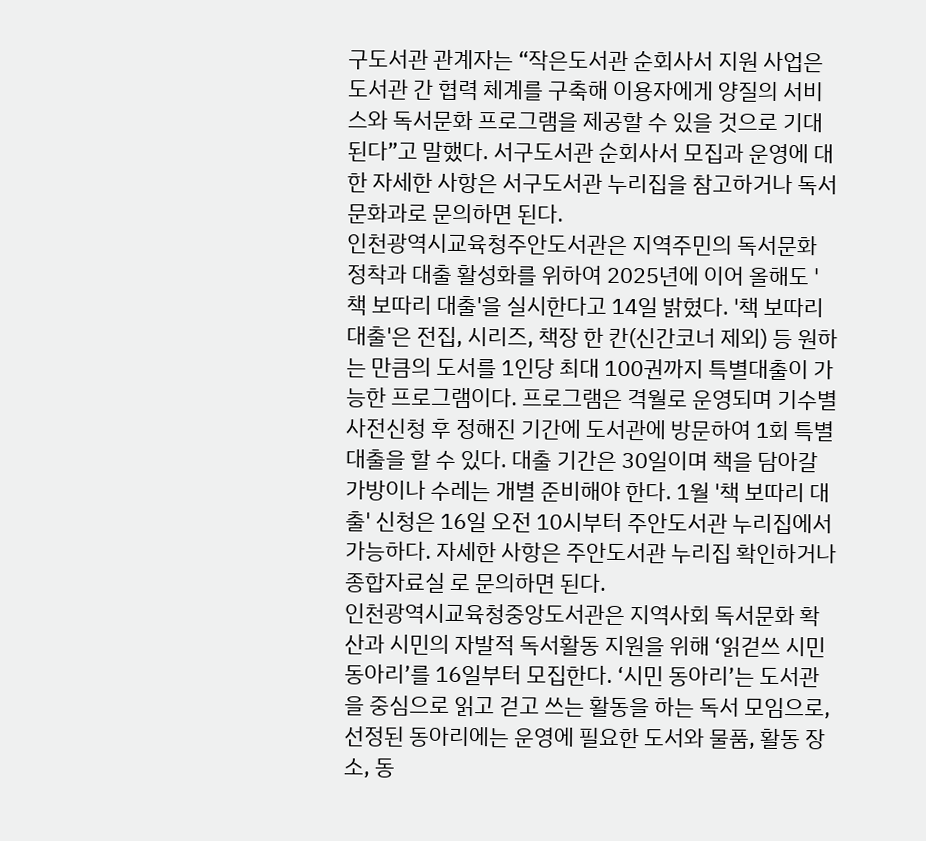구도서관 관계자는 “작은도서관 순회사서 지원 사업은 도서관 간 협력 체계를 구축해 이용자에게 양질의 서비스와 독서문화 프로그램을 제공할 수 있을 것으로 기대된다”고 말했다. 서구도서관 순회사서 모집과 운영에 대한 자세한 사항은 서구도서관 누리집을 참고하거나 독서문화과로 문의하면 된다.
인천광역시교육청주안도서관은 지역주민의 독서문화 정착과 대출 활성화를 위하여 2025년에 이어 올해도 '책 보따리 대출'을 실시한다고 14일 밝혔다. '책 보따리 대출'은 전집, 시리즈, 책장 한 칸(신간코너 제외) 등 원하는 만큼의 도서를 1인당 최대 100권까지 특별대출이 가능한 프로그램이다. 프로그램은 격월로 운영되며 기수별 사전신청 후 정해진 기간에 도서관에 방문하여 1회 특별대출을 할 수 있다. 대출 기간은 30일이며 책을 담아갈 가방이나 수레는 개별 준비해야 한다. 1월 '책 보따리 대출' 신청은 16일 오전 10시부터 주안도서관 누리집에서 가능하다. 자세한 사항은 주안도서관 누리집 확인하거나 종합자료실 로 문의하면 된다.
인천광역시교육청중앙도서관은 지역사회 독서문화 확산과 시민의 자발적 독서활동 지원을 위해 ‘읽걷쓰 시민 동아리’를 16일부터 모집한다. ‘시민 동아리’는 도서관을 중심으로 읽고 걷고 쓰는 활동을 하는 독서 모임으로, 선정된 동아리에는 운영에 필요한 도서와 물품, 활동 장소, 동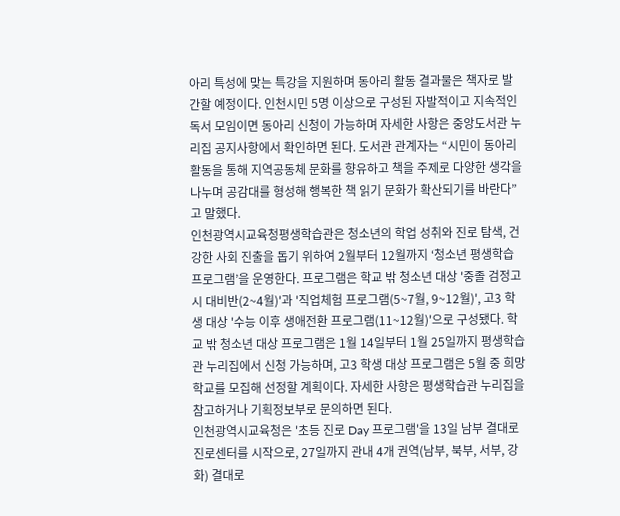아리 특성에 맞는 특강을 지원하며 동아리 활동 결과물은 책자로 발간할 예정이다. 인천시민 5명 이상으로 구성된 자발적이고 지속적인 독서 모임이면 동아리 신청이 가능하며 자세한 사항은 중앙도서관 누리집 공지사항에서 확인하면 된다. 도서관 관계자는 “시민이 동아리 활동을 통해 지역공동체 문화를 향유하고 책을 주제로 다양한 생각을 나누며 공감대를 형성해 행복한 책 읽기 문화가 확산되기를 바란다”고 말했다.
인천광역시교육청평생학습관은 청소년의 학업 성취와 진로 탐색, 건강한 사회 진출을 돕기 위하여 2월부터 12월까지 ‘청소년 평생학습 프로그램’을 운영한다. 프로그램은 학교 밖 청소년 대상 '중졸 검정고시 대비반(2~4월)'과 '직업체험 프로그램(5~7월, 9~12월)', 고3 학생 대상 '수능 이후 생애전환 프로그램(11~12월)'으로 구성됐다. 학교 밖 청소년 대상 프로그램은 1월 14일부터 1월 25일까지 평생학습관 누리집에서 신청 가능하며, 고3 학생 대상 프로그램은 5월 중 희망학교를 모집해 선정할 계획이다. 자세한 사항은 평생학습관 누리집을 참고하거나 기획정보부로 문의하면 된다.
인천광역시교육청은 '초등 진로 Day 프로그램'을 13일 남부 결대로진로센터를 시작으로, 27일까지 관내 4개 권역(남부, 북부, 서부, 강화) 결대로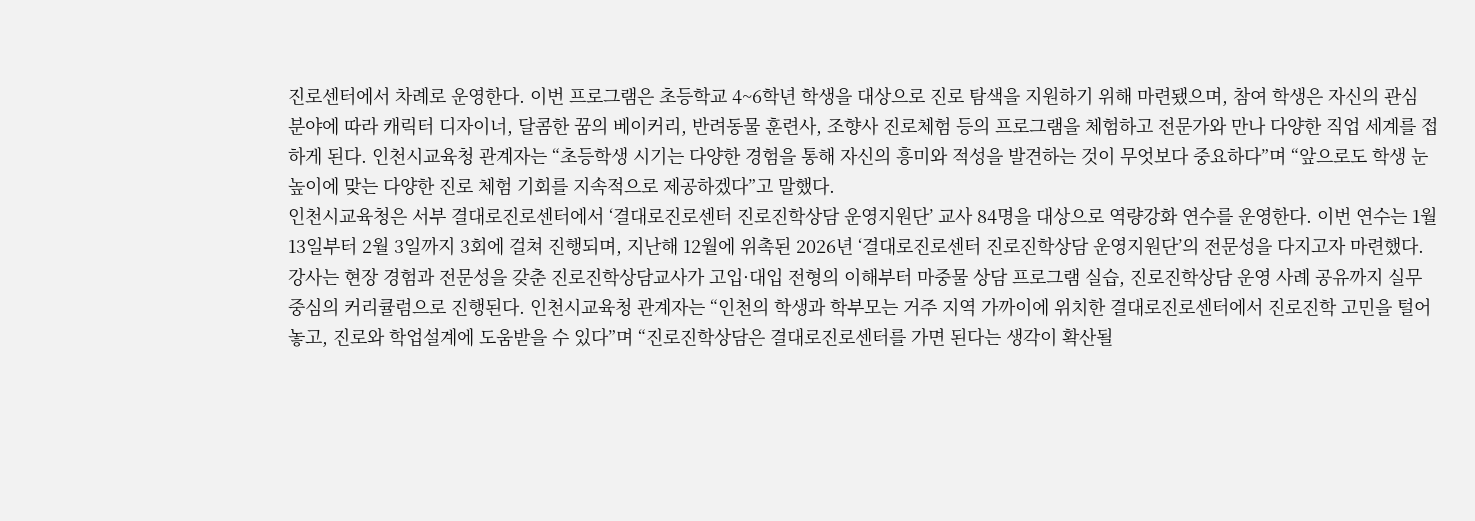진로센터에서 차례로 운영한다. 이번 프로그램은 초등학교 4~6학년 학생을 대상으로 진로 탐색을 지원하기 위해 마련됐으며, 참여 학생은 자신의 관심 분야에 따라 캐릭터 디자이너, 달콤한 꿈의 베이커리, 반려동물 훈련사, 조향사 진로체험 등의 프로그램을 체험하고 전문가와 만나 다양한 직업 세계를 접하게 된다. 인천시교육청 관계자는 “초등학생 시기는 다양한 경험을 통해 자신의 흥미와 적성을 발견하는 것이 무엇보다 중요하다”며 “앞으로도 학생 눈높이에 맞는 다양한 진로 체험 기회를 지속적으로 제공하겠다”고 말했다.
인천시교육청은 서부 결대로진로센터에서 ‘결대로진로센터 진로진학상담 운영지원단’ 교사 84명을 대상으로 역량강화 연수를 운영한다. 이번 연수는 1월 13일부터 2월 3일까지 3회에 걸쳐 진행되며, 지난해 12월에 위촉된 2026년 ‘결대로진로센터 진로진학상담 운영지원단’의 전문성을 다지고자 마련했다. 강사는 현장 경험과 전문성을 갖춘 진로진학상담교사가 고입·대입 전형의 이해부터 마중물 상담 프로그램 실습, 진로진학상담 운영 사례 공유까지 실무 중심의 커리큘럼으로 진행된다. 인천시교육청 관계자는 “인천의 학생과 학부모는 거주 지역 가까이에 위치한 결대로진로센터에서 진로진학 고민을 털어 놓고, 진로와 학업설계에 도움받을 수 있다”며 “진로진학상담은 결대로진로센터를 가면 된다는 생각이 확산될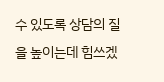수 있도록 상담의 질을 높이는데 힘쓰겠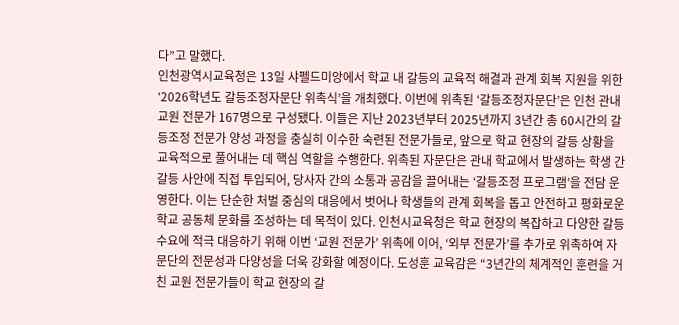다”고 말했다.
인천광역시교육청은 13일 샤펠드미앙에서 학교 내 갈등의 교육적 해결과 관계 회복 지원을 위한 ‘2026학년도 갈등조정자문단 위촉식’을 개최했다. 이번에 위촉된 ‘갈등조정자문단’은 인천 관내 교원 전문가 167명으로 구성됐다. 이들은 지난 2023년부터 2025년까지 3년간 총 60시간의 갈등조정 전문가 양성 과정을 충실히 이수한 숙련된 전문가들로, 앞으로 학교 현장의 갈등 상황을 교육적으로 풀어내는 데 핵심 역할을 수행한다. 위촉된 자문단은 관내 학교에서 발생하는 학생 간 갈등 사안에 직접 투입되어, 당사자 간의 소통과 공감을 끌어내는 ‘갈등조정 프로그램’을 전담 운영한다. 이는 단순한 처벌 중심의 대응에서 벗어나 학생들의 관계 회복을 돕고 안전하고 평화로운 학교 공동체 문화를 조성하는 데 목적이 있다. 인천시교육청은 학교 현장의 복잡하고 다양한 갈등 수요에 적극 대응하기 위해 이번 ‘교원 전문가’ 위촉에 이어, ‘외부 전문가’를 추가로 위촉하여 자문단의 전문성과 다양성을 더욱 강화할 예정이다. 도성훈 교육감은 “3년간의 체계적인 훈련을 거친 교원 전문가들이 학교 현장의 갈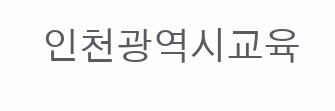인천광역시교육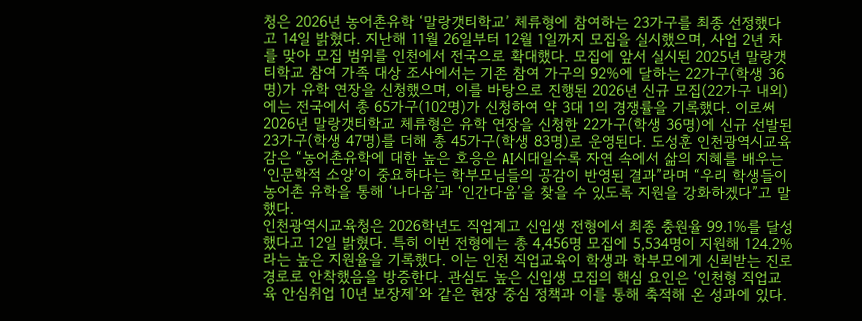청은 2026년 농어촌유학 ‘말랑갯티학교’ 체류형에 참여하는 23가구를 최종 선정했다고 14일 밝혔다. 지난해 11월 26일부터 12월 1일까지 모집을 실시했으며, 사업 2년 차를 맞아 모집 범위를 인천에서 전국으로 확대했다. 모집에 앞서 실시된 2025년 말랑갯티학교 참여 가족 대상 조사에서는 기존 참여 가구의 92%에 달하는 22가구(학생 36명)가 유학 연장을 신청했으며, 이를 바탕으로 진행된 2026년 신규 모집(22가구 내외)에는 전국에서 총 65가구(102명)가 신청하여 약 3대 1의 경쟁률을 기록했다. 이로써 2026년 말랑갯티학교 체류형은 유학 연장을 신청한 22가구(학생 36명)에 신규 선발된 23가구(학생 47명)를 더해 총 45가구(학생 83명)로 운영된다. 도성훈 인천광역시교육감은 “농어촌유학에 대한 높은 호응은 AI시대일수록 자연 속에서 삶의 지혜를 배우는 ‘인문학적 소양’이 중요하다는 학부모님들의 공감이 반영된 결과”라며 “우리 학생들이 농어촌 유학을 통해 ‘나다움’과 ‘인간다움’을 찾을 수 있도록 지원을 강화하겠다”고 말했다.
인천광역시교육청은 2026학년도 직업계고 신입생 전형에서 최종 충원율 99.1%를 달성했다고 12일 밝혔다. 특히 이번 전형에는 총 4,456명 모집에 5,534명이 지원해 124.2%라는 높은 지원율을 기록했다. 이는 인천 직업교육이 학생과 학부모에게 신뢰받는 진로 경로로 안착했음을 방증한다. 관심도 높은 신입생 모집의 핵심 요인은 ‘인천형 직업교육 안심취업 10년 보장제’와 같은 현장 중심 정책과 이를 통해 축적해 온 성과에 있다.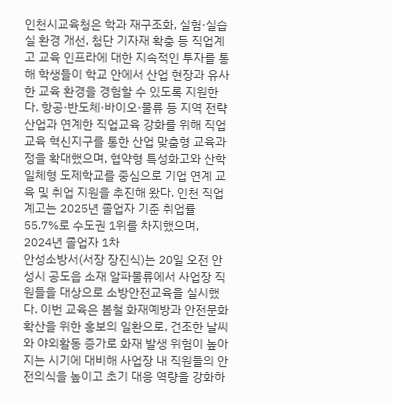인천시교육청은 학과 재구조화, 실험·실습실 환경 개선, 첨단 기자재 확충 등 직업계고 교육 인프라에 대한 지속적인 투자를 통해 학생들이 학교 안에서 산업 현장과 유사한 교육 환경을 경험할 수 있도록 지원한다. 항공·반도체·바이오·물류 등 지역 전략산업과 연계한 직업교육 강화를 위해 직업교육 혁신지구를 통한 산업 맞춤형 교육과정을 확대했으며, 협약형 특성화고와 산학일체형 도제학교를 중심으로 기업 연계 교육 및 취업 지원을 추진해 왔다. 인천 직업계고는 2025년 졸업자 기준 취업률 55.7%로 수도권 1위를 차지했으며, 2024년 졸업자 1차
안성소방서(서장 장진식)는 20일 오전 안성시 공도읍 소재 알파물류에서 사업장 직원들을 대상으로 소방안전교육을 실시했다. 이번 교육은 봄철 화재예방과 안전문화 확산을 위한 홍보의 일환으로, 건조한 날씨와 야외활동 증가로 화재 발생 위험이 높아지는 시기에 대비해 사업장 내 직원들의 안전의식을 높이고 초기 대응 역량을 강화하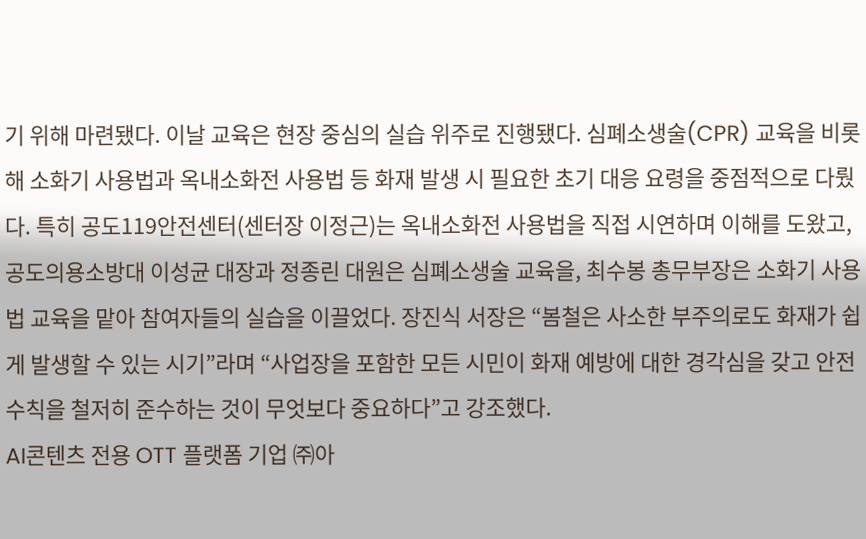기 위해 마련됐다. 이날 교육은 현장 중심의 실습 위주로 진행됐다. 심폐소생술(CPR) 교육을 비롯해 소화기 사용법과 옥내소화전 사용법 등 화재 발생 시 필요한 초기 대응 요령을 중점적으로 다뤘다. 특히 공도119안전센터(센터장 이정근)는 옥내소화전 사용법을 직접 시연하며 이해를 도왔고, 공도의용소방대 이성균 대장과 정종린 대원은 심폐소생술 교육을, 최수봉 총무부장은 소화기 사용법 교육을 맡아 참여자들의 실습을 이끌었다. 장진식 서장은 “봄철은 사소한 부주의로도 화재가 쉽게 발생할 수 있는 시기”라며 “사업장을 포함한 모든 시민이 화재 예방에 대한 경각심을 갖고 안전수칙을 철저히 준수하는 것이 무엇보다 중요하다”고 강조했다.
AI콘텐츠 전용 OTT 플랫폼 기업 ㈜아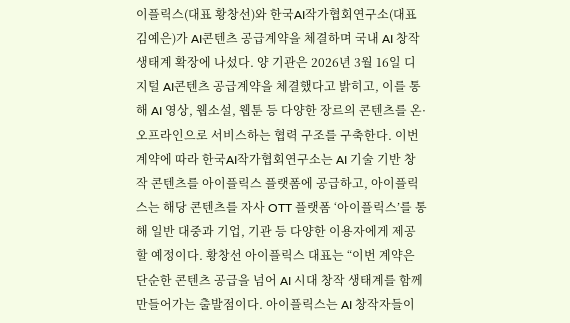이플릭스(대표 황창선)와 한국AI작가협회연구소(대표 김예은)가 AI콘텐츠 공급계약을 체결하며 국내 AI 창작 생태계 확장에 나섰다. 양 기관은 2026년 3월 16일 디지털 AI콘텐츠 공급계약을 체결했다고 밝히고, 이를 통해 AI 영상, 웹소설, 웹툰 등 다양한 장르의 콘텐츠를 온·오프라인으로 서비스하는 협력 구조를 구축한다. 이번 계약에 따라 한국AI작가협회연구소는 AI 기술 기반 창작 콘텐츠를 아이플릭스 플랫폼에 공급하고, 아이플릭스는 해당 콘텐츠를 자사 OTT 플랫폼 ‘아이플릭스’를 통해 일반 대중과 기업, 기관 등 다양한 이용자에게 제공할 예정이다. 황창선 아이플릭스 대표는 “이번 계약은 단순한 콘텐츠 공급을 넘어 AI 시대 창작 생태계를 함께 만들어가는 출발점이다. 아이플릭스는 AI 창작자들이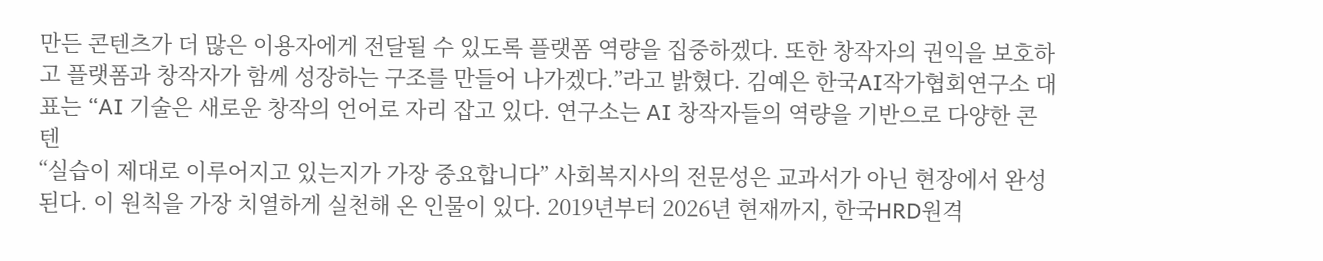만든 콘텐츠가 더 많은 이용자에게 전달될 수 있도록 플랫폼 역량을 집중하겠다. 또한 창작자의 권익을 보호하고 플랫폼과 창작자가 함께 성장하는 구조를 만들어 나가겠다.”라고 밝혔다. 김예은 한국AI작가협회연구소 대표는 “AI 기술은 새로운 창작의 언어로 자리 잡고 있다. 연구소는 AI 창작자들의 역량을 기반으로 다양한 콘텐
“실습이 제대로 이루어지고 있는지가 가장 중요합니다” 사회복지사의 전문성은 교과서가 아닌 현장에서 완성된다. 이 원칙을 가장 치열하게 실천해 온 인물이 있다. 2019년부터 2026년 현재까지, 한국HRD원격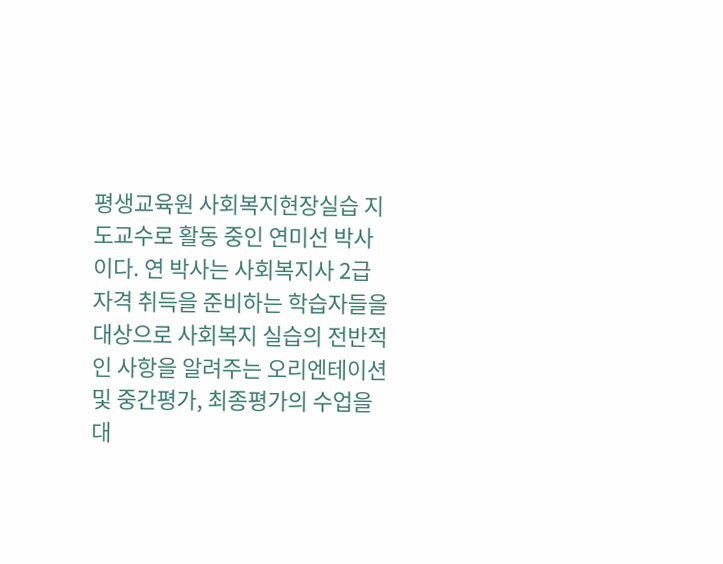평생교육원 사회복지현장실습 지도교수로 활동 중인 연미선 박사이다. 연 박사는 사회복지사 2급 자격 취득을 준비하는 학습자들을 대상으로 사회복지 실습의 전반적인 사항을 알려주는 오리엔테이션 및 중간평가, 최종평가의 수업을 대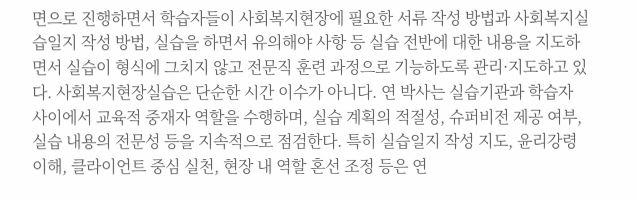면으로 진행하면서 학습자들이 사회복지현장에 필요한 서류 작성 방법과 사회복지실습일지 작성 방법, 실습을 하면서 유의해야 사항 등 실습 전반에 대한 내용을 지도하면서 실습이 형식에 그치지 않고 전문직 훈련 과정으로 기능하도록 관리·지도하고 있다. 사회복지현장실습은 단순한 시간 이수가 아니다. 연 박사는 실습기관과 학습자 사이에서 교육적 중재자 역할을 수행하며, 실습 계획의 적절성, 슈퍼비전 제공 여부, 실습 내용의 전문성 등을 지속적으로 점검한다. 특히 실습일지 작성 지도, 윤리강령 이해, 클라이언트 중심 실천, 현장 내 역할 혼선 조정 등은 연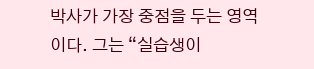박사가 가장 중점을 두는 영역이다. 그는 “실습생이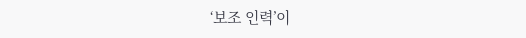‘보조 인력’이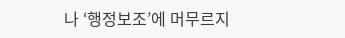나 ‘행정보조’에 머무르지